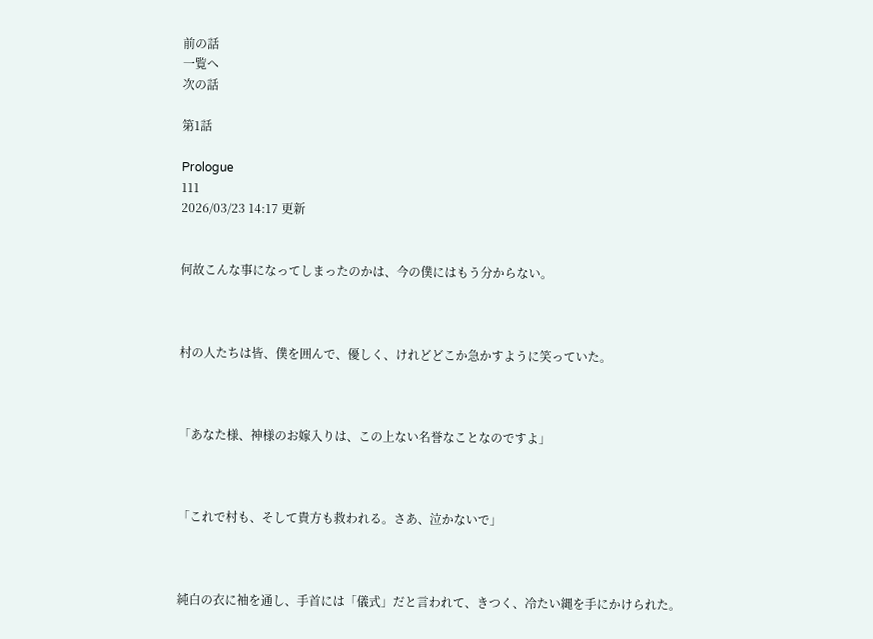前の話
一覧へ
次の話

第1話

Prologue
111
2026/03/23 14:17 更新


何故こんな事になってしまったのかは、今の僕にはもう分からない。



村の人たちは皆、僕を囲んで、優しく、けれどどこか急かすように笑っていた。



「あなた様、神様のお嫁入りは、この上ない名誉なことなのですよ」



「これで村も、そして貴方も救われる。さあ、泣かないで」



純白の衣に袖を通し、手首には「儀式」だと言われて、きつく、冷たい縄を手にかけられた。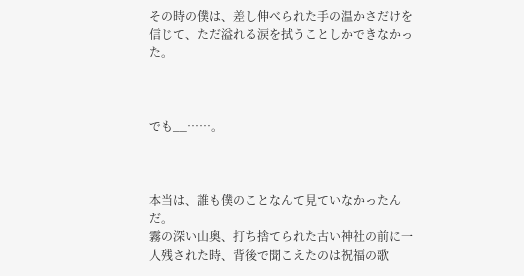その時の僕は、差し伸べられた手の温かさだけを信じて、ただ溢れる涙を拭うことしかできなかった。



でも__……。



本当は、誰も僕のことなんて見ていなかったんだ。
霧の深い山奥、打ち捨てられた古い神社の前に一人残された時、背後で聞こえたのは祝福の歌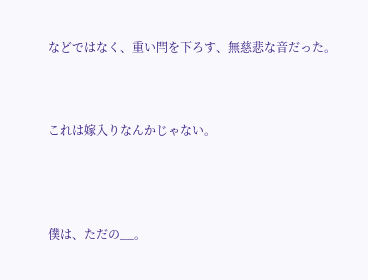などではなく、重い閂を下ろす、無慈悲な音だった。



これは嫁入りなんかじゃない。




僕は、ただの__。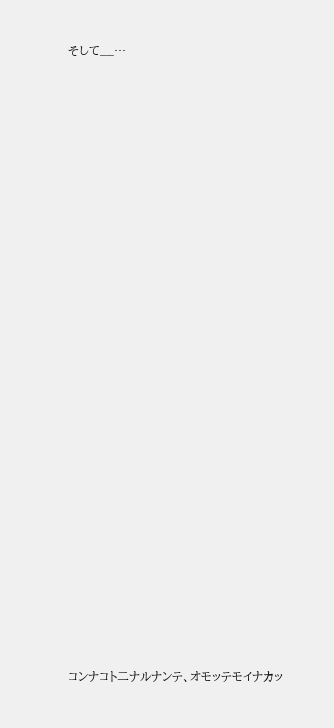そして__…




























コンナコト二ナルナンテ、オモッテモイナカッ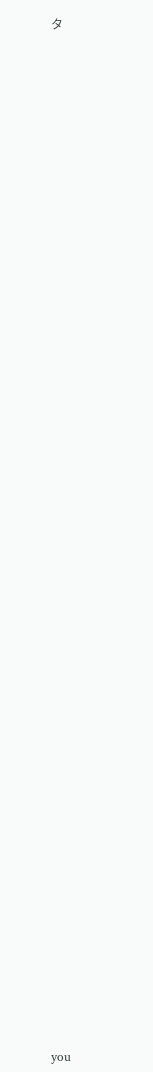タ



























































you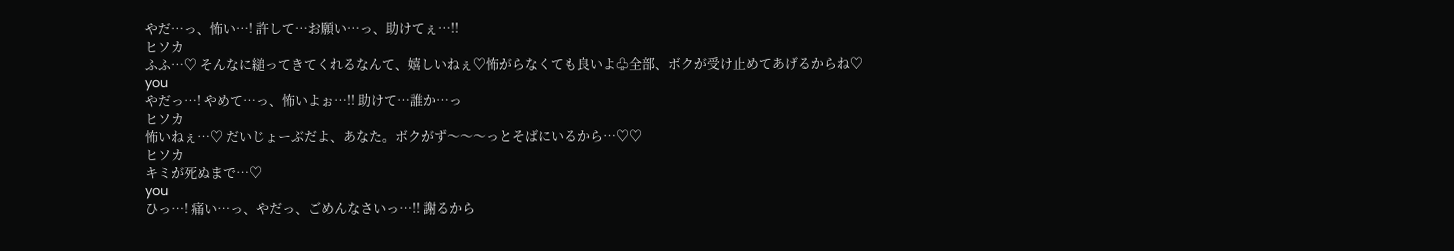やだ…っ、怖い…! 許して…お願い…っ、助けてぇ…!!
ヒソカ
ふふ…♡ そんなに縋ってきてくれるなんて、嬉しいねぇ♡怖がらなくても良いよ♧全部、ボクが受け止めてあげるからね♡
you
やだっ…! やめて…っ、怖いよぉ…!! 助けて…誰か…っ
ヒソカ
怖いねぇ…♡ だいじょーぶだよ、あなた。ボクがず〜〜〜っとそばにいるから…♡♡
ヒソカ
キミが死ぬまで…♡
you
ひっ…! 痛い…っ、やだっ、ごめんなさいっ…!! 謝るから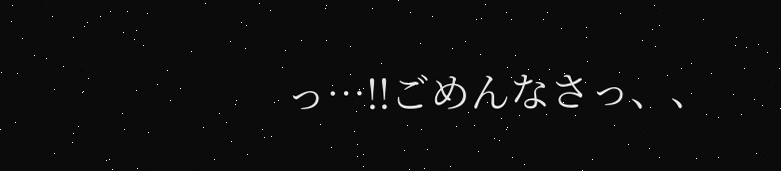っ…!!ごめんなさっ、、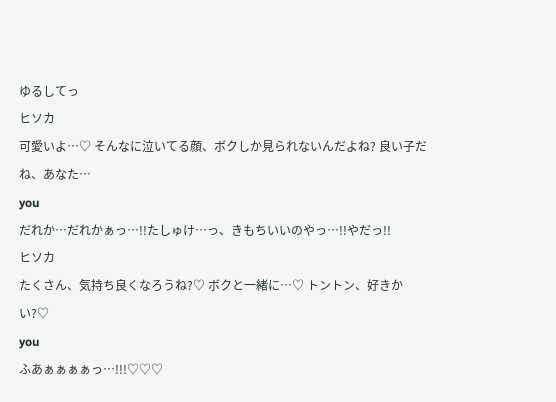ゆるしてっ
ヒソカ
可愛いよ…♡ そんなに泣いてる顔、ボクしか見られないんだよね? 良い子だね、あなた…
you
だれか…だれかぁっ…!!たしゅけ…っ、きもちいいのやっ…!!やだっ!!
ヒソカ
たくさん、気持ち良くなろうね?♡ ボクと一緒に…♡ トントン、好きかい?♡
you
ふあぁぁぁぁっ…!!!♡♡♡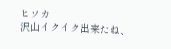ヒソカ
沢山イクイク出来たね、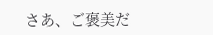さあ、ご褒美だ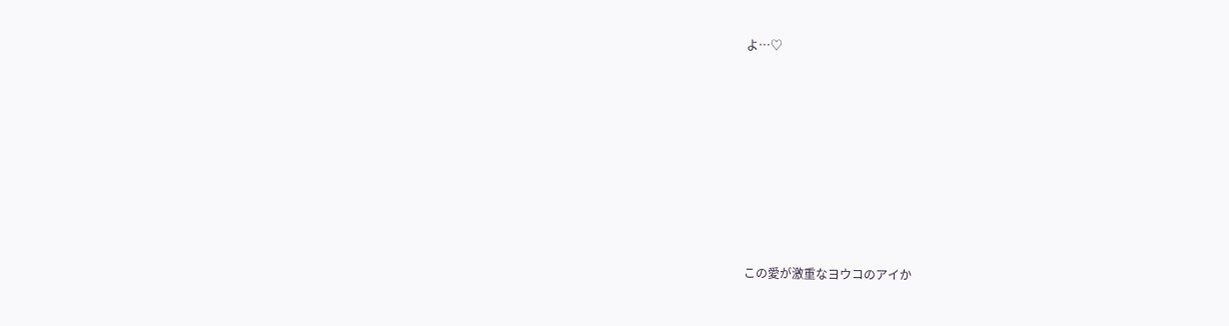よ…♡










この愛が激重なヨウコのアイか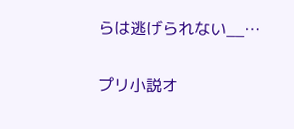らは逃げられない__…

プリ小説オ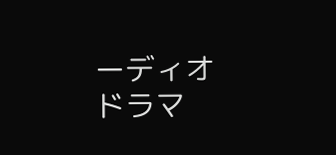ーディオドラマ